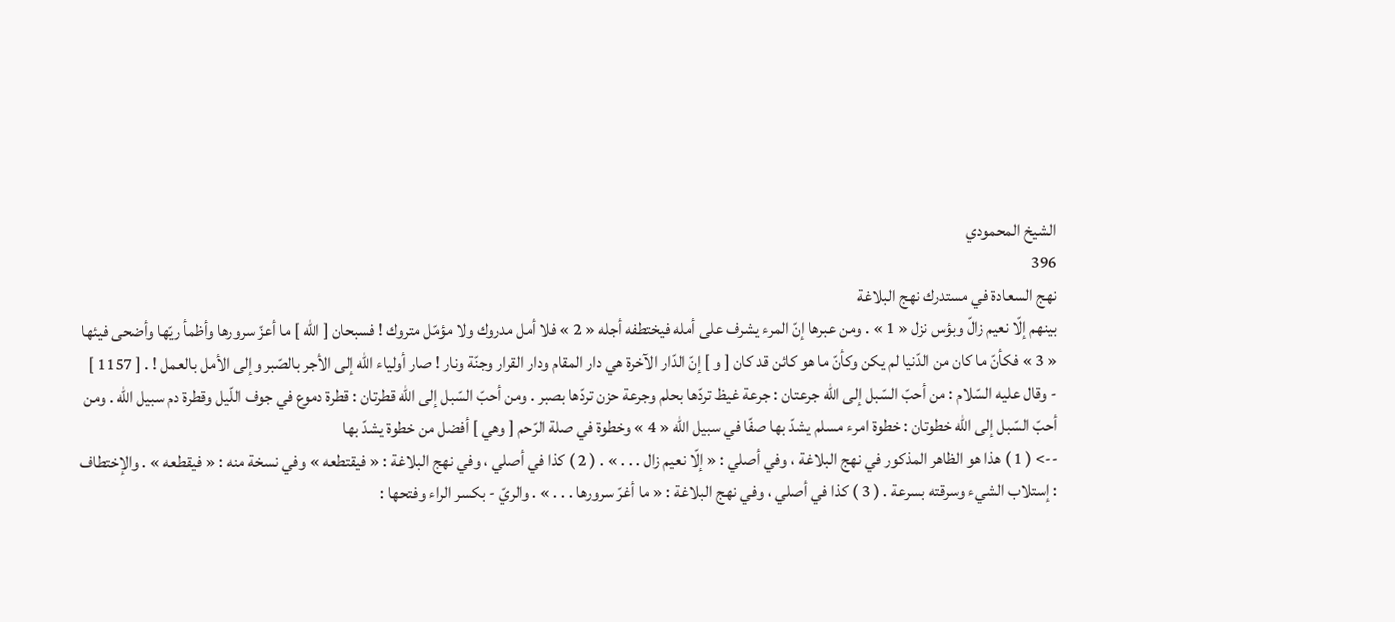الشيخ المحمودي
396
نهج السعادة في مستدرك نهج البلاغة
بينهم إلّا نعيم زالّ وبؤس نزل « 1 » . ومن عبرها إنّ المرء يشرف على أمله فيختطفه أجله « 2 » فلا أمل مدروك ولا مؤمّل متروك ! فسبحان [ اللّه ] ما أعزّ سرورها وأظمأ ريّها وأضحى فيئها « 3 » فكأنّ ما كان من الدّنيا لم يكن وكأنّ ما هو كائن قد كان [ و ] إنّ الدّار الآخرة هي دار المقام ودار القرار وجنّة ونار ! صار أولياء اللّه إلى الأجر بالصّبر وإلى الأمل بالعمل ! . [ 1157 ] - وقال عليه السّلام : من أحبّ السّبل إلى اللّه جرعتان : جرعة غيظ تردّها بحلم وجرعة حزن تردّها بصبر . ومن أحبّ السّبل إلى اللّه قطرتان : قطرة دموع في جوف اللّيل وقطرة دم سبيل اللّه . ومن أحبّ السّبل إلى اللّه خطوتان : خطوة امرء مسلم يشدّ بها صفّا في سبيل اللّه « 4 » وخطوة في صلة الرّحم [ وهي ] أفضل من خطوة يشدّ بها
--> ( 1 ) هذا هو الظاهر المذكور في نهج البلاغة ، وفي أصلي : « إلّا نعيم زال . . . » . ( 2 ) كذا في أصلي ، وفي نهج البلاغة : « فيقتطعه » وفي نسخة منه : « فيقطعه » . والإختطاف : إستلاب الشيء وسرقته بسرعة . ( 3 ) كذا في أصلي ، وفي نهج البلاغة : « ما أغرّ سرورها . . . » . والريّ - بكسر الراء وفتحها :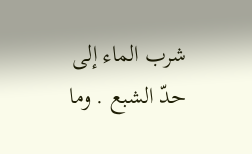شرب الماء إلى حدّ الشبع . وما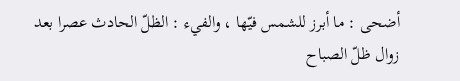أضحى : ما أبرز للشمس فيّها ، والفيء : الظلّ الحادث عصرا بعد زوال ظلّ الصباح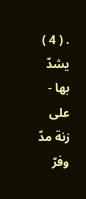. ( 4 ) يشدّ بها - على زنة مدّ وفرّ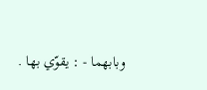وبابهما - : يقوّي بها .